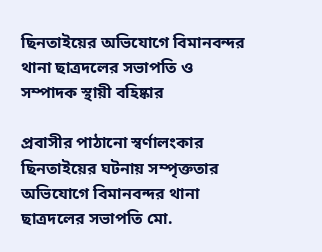ছিনতাইয়ের অভিযোগে বিমানবন্দর থানা ছাত্রদলের সভাপতি ও সম্পাদক স্থায়ী বহিষ্কার

প্রবাসীর পাঠানো স্বর্ণালংকার ছিনতাইয়ের ঘটনায় সম্পৃক্ততার অভিযোগে বিমানবন্দর থানা ছাত্রদলের সভাপতি মো.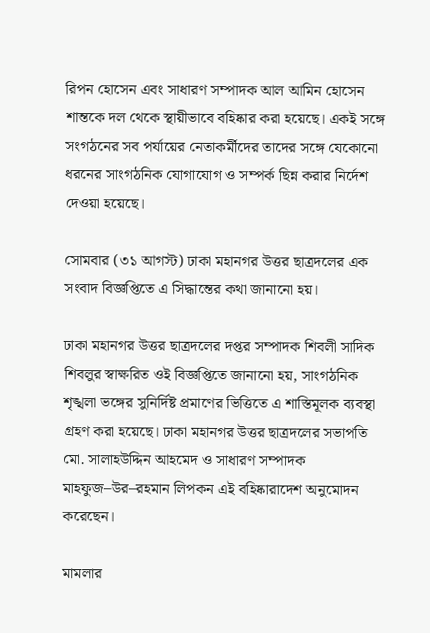রিপন হোসেন এবং সাধারণ সম্পাদক আল আমিন হোসেন শান্তকে দল থেকে স্থায়ীভাবে বহিষ্কার করা হয়েছে। একই সঙ্গে সংগঠনের সব পর্যায়ের নেতাকর্মীদের তাদের সঙ্গে যেকোনো ধরনের সাংগঠনিক যোগাযোগ ও সম্পর্ক ছিন্ন করার নির্দেশ দেওয়া হয়েছে।

সোমবার (৩১ আগস্ট) ঢাকা মহানগর উত্তর ছাত্রদলের এক সংবাদ বিজ্ঞপ্তিতে এ সিদ্ধান্তের কথা জানানো হয়।

ঢাকা মহানগর উত্তর ছাত্রদলের দপ্তর সম্পাদক শিবলী সাদিক শিবলুর স্বাক্ষরিত ওই বিজ্ঞপ্তিতে জানানো হয়, সাংগঠনিক শৃঙ্খলা ভঙ্গের সুনির্দিষ্ট প্রমাণের ভিত্তিতে এ শাস্তিমূলক ব্যবস্থা গ্রহণ করা হয়েছে। ঢাকা মহানগর উত্তর ছাত্রদলের সভাপতি মো. সালাহউদ্দিন আহমেদ ও সাধারণ সম্পাদক মাহফুজ–উর–রহমান লিপকন এই বহিষ্কারাদেশ অনুমোদন করেছেন।

মামলার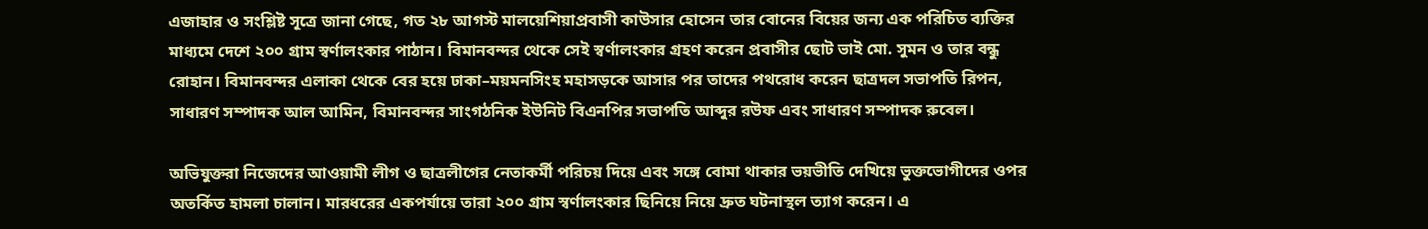এজাহার ও সংশ্লিষ্ট সূত্রে জানা গেছে, গত ২৮ আগস্ট মালয়েশিয়াপ্রবাসী কাউসার হোসেন তার বোনের বিয়ের জন্য এক পরিচিত ব্যক্তির মাধ্যমে দেশে ২০০ গ্রাম স্বর্ণালংকার পাঠান। বিমানবন্দর থেকে সেই স্বর্ণালংকার গ্রহণ করেন প্রবাসীর ছোট ভাই মো. সুমন ও তার বন্ধু রোহান। বিমানবন্দর এলাকা থেকে বের হয়ে ঢাকা–ময়মনসিংহ মহাসড়কে আসার পর তাদের পথরোধ করেন ছাত্রদল সভাপতি রিপন, সাধারণ সম্পাদক আল আমিন, বিমানবন্দর সাংগঠনিক ইউনিট বিএনপির সভাপতি আব্দুর রউফ এবং সাধারণ সম্পাদক রুবেল।

অভিযুক্তরা নিজেদের আওয়ামী লীগ ও ছাত্রলীগের নেতাকর্মী পরিচয় দিয়ে এবং সঙ্গে বোমা থাকার ভয়ভীতি দেখিয়ে ভুক্তভোগীদের ওপর অতর্কিত হামলা চালান। মারধরের একপর্যায়ে তারা ২০০ গ্রাম স্বর্ণালংকার ছিনিয়ে নিয়ে দ্রুত ঘটনাস্থল ত্যাগ করেন। এ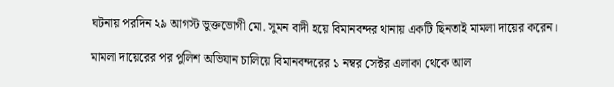ঘটনায় পরদিন ২৯ আগস্ট ভুক্তভোগী মো. সুমন বাদী হয়ে বিমানবন্দর থানায় একটি ছিনতাই মামলা দায়ের করেন।

মামলা দায়েরের পর পুলিশ অভিযান চালিয়ে বিমানবন্দরের ১ নম্বর সেক্টর এলাকা থেকে আল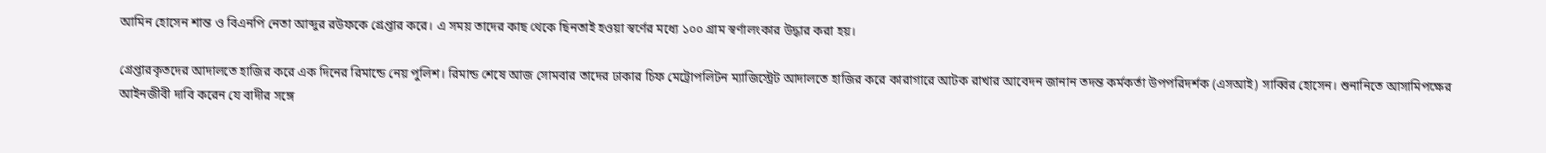আমিন হোসেন শান্ত ও বিএনপি নেতা আব্দুর রউফকে গ্রেপ্তার করে। এ সময় তাদের কাছ থেকে ছিনতাই হওয়া স্বর্ণের মধ্যে ১০০ গ্রাম স্বর্ণালংকার উদ্ধার করা হয়।

গ্রেপ্তারকৃতদের আদালতে হাজির করে এক দিনের রিমান্ডে নেয় পুলিশ। রিমান্ড শেষে আজ সোমবার তাদের ঢাকার চিফ মেট্রোপলিটন ম্যাজিস্ট্রেট আদালতে হাজির করে কারাগারে আটক রাখার আবেদন জানান তদন্ত কর্মকর্তা উপপরিদর্শক (এসআই) সাব্বির হোসেন। শুনানিতে আসামিপক্ষের আইনজীবী দাবি করেন যে বাদীর সঙ্গে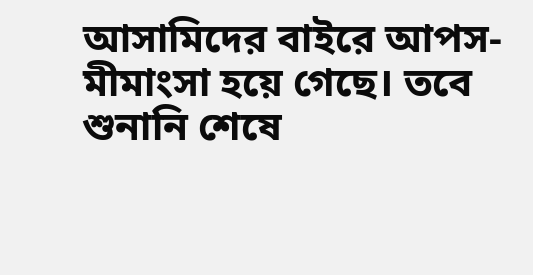আসামিদের বাইরে আপস-মীমাংসা হয়ে গেছে। তবে শুনানি শেষে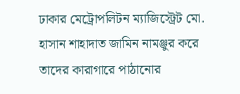ঢাকার মেট্রোপলিটন ম্যাজিস্ট্রেট মো. হাসান শাহাদাত জামিন নামঞ্জুর করে তাদের কারাগারে পাঠানোর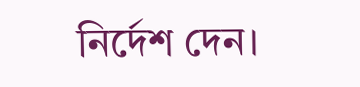নির্দেশ দেন।